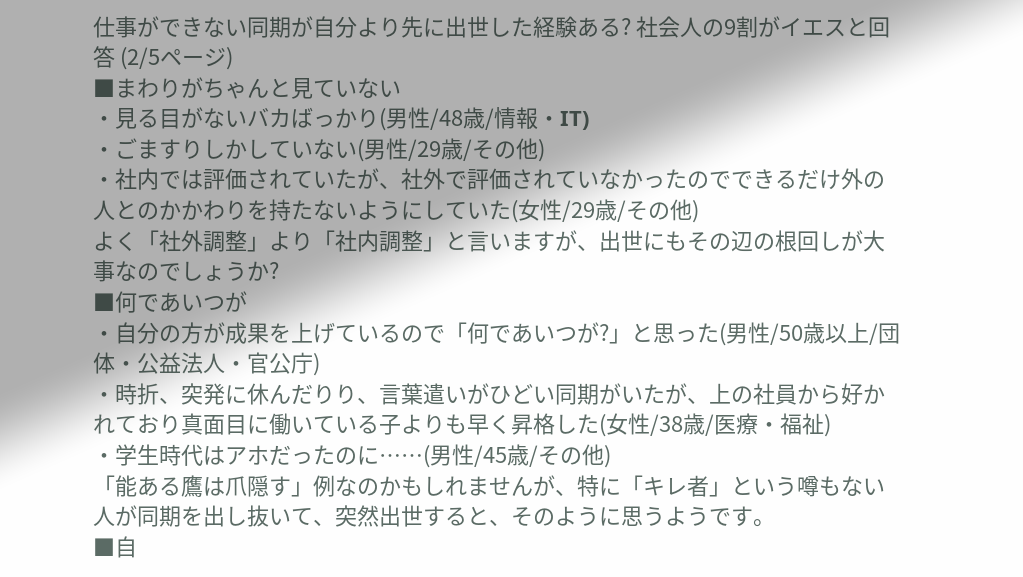仕事ができない同期が自分より先に出世した経験ある? 社会人の9割がイエスと回答 (2/5ページ)
■まわりがちゃんと見ていない
・見る目がないバカばっかり(男性/48歳/情報・IT)
・ごますりしかしていない(男性/29歳/その他)
・社内では評価されていたが、社外で評価されていなかったのでできるだけ外の人とのかかわりを持たないようにしていた(女性/29歳/その他)
よく「社外調整」より「社内調整」と言いますが、出世にもその辺の根回しが大事なのでしょうか?
■何であいつが
・自分の方が成果を上げているので「何であいつが?」と思った(男性/50歳以上/団体・公益法人・官公庁)
・時折、突発に休んだりり、言葉遣いがひどい同期がいたが、上の社員から好かれており真面目に働いている子よりも早く昇格した(女性/38歳/医療・福祉)
・学生時代はアホだったのに……(男性/45歳/その他)
「能ある鷹は爪隠す」例なのかもしれませんが、特に「キレ者」という噂もない人が同期を出し抜いて、突然出世すると、そのように思うようです。
■自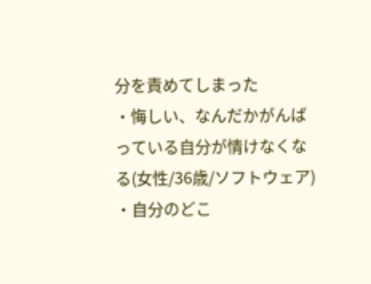分を責めてしまった
・悔しい、なんだかがんばっている自分が情けなくなる(女性/36歳/ソフトウェア)
・自分のどこ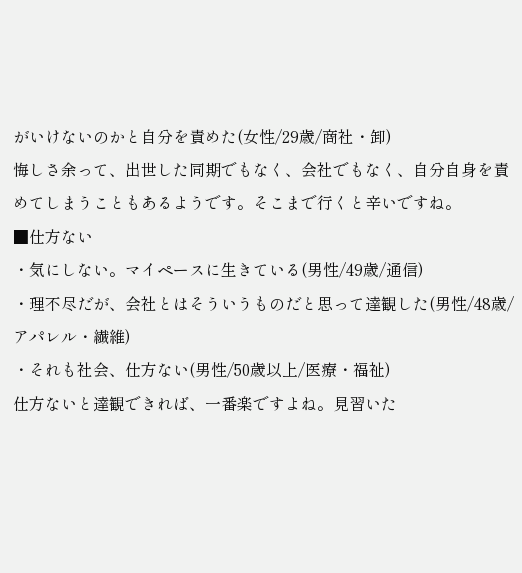がいけないのかと自分を責めた(女性/29歳/商社・卸)
悔しさ余って、出世した同期でもなく、会社でもなく、自分自身を責めてしまうこともあるようです。そこまで行くと辛いですね。
■仕方ない
・気にしない。マイペースに生きている(男性/49歳/通信)
・理不尽だが、会社とはそういうものだと思って達観した(男性/48歳/アパレル・繊維)
・それも社会、仕方ない(男性/50歳以上/医療・福祉)
仕方ないと達観できれば、一番楽ですよね。見習いた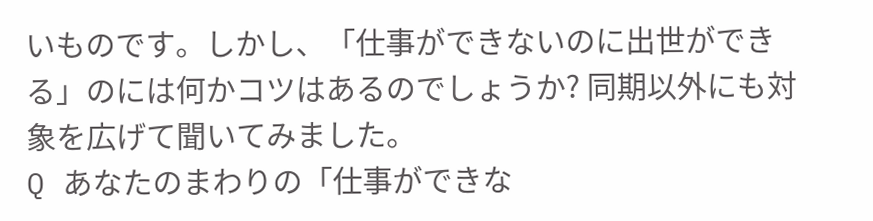いものです。しかし、「仕事ができないのに出世ができる」のには何かコツはあるのでしょうか? 同期以外にも対象を広げて聞いてみました。
Q あなたのまわりの「仕事ができな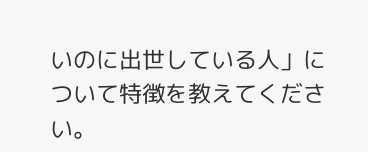いのに出世している人」について特徴を教えてください。